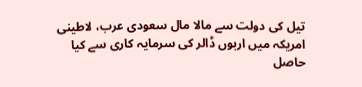تیل کی دولت سے مالا مال سعودی عرب، لاطینی امریکہ میں اربوں ڈالر کی سرمایہ کاری سے کیا حاصل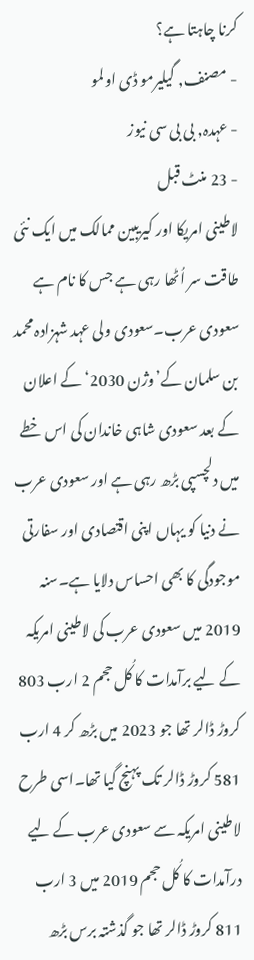کرنا چاہتا ہے؟
- مصنف, گیلیرمو ڈی اولمو
- عہدہ, بی بی سی نیوز
- 23 منٹ قبل
لاطینی امریکا اور کیریبین ممالک میں ایک نئی طاقت سر اُٹھا رہی ہے جس کا نام ہے سعودی عرب۔سعودی ولی عہد شہزادہ محمد بن سلمان کے’وژن 2030‘ کے اعلان کے بعد سعودی شاہی خاندان کی اس خطے میں دلچسپی بڑھ رہی ہے اور سعودی عرب نے دنیا کو یہاں اپنی اقتصادی اور سفارتی موجودگی کا بھی احساس دلایا ہے۔سنہ 2019 میں سعودی عرب کی لاطینی امریکہ کے لیے برآمدات کا کُل حجم 2 ارب 803 کروڑ ڈالر تھا جو 2023 میں بڑھ کر 4 ارب 581 کروڑ ڈالر تک پہنچ گیا تھا۔اسی طرح لاطینی امریکہ سے سعودی عرب کے لیے درآمدات کا کُل حجم 2019 میں 3 ارب 811 کروڑ ڈالر تھا جو گذشتہ برس بڑھ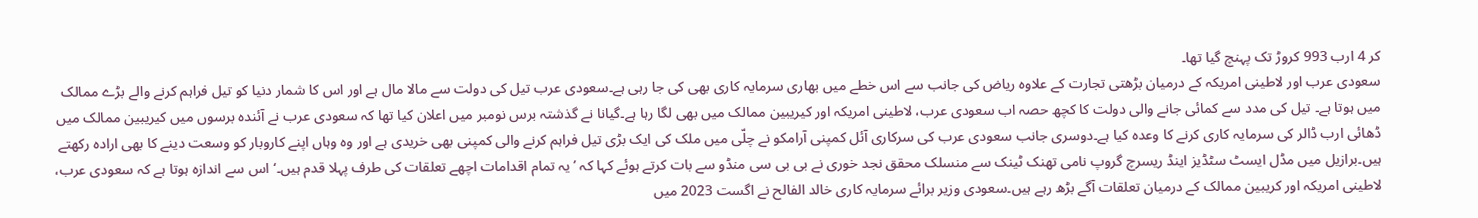کر 4 ارب 993 کروڑ تک پہنچ گیا تھا۔
سعودی عرب اور لاطینی امریکہ کے درمیان بڑھتی تجارت کے علاوہ ریاض کی جانب سے اس خطے میں بھاری سرمایہ کاری بھی کی جا رہی ہے۔سعودی عرب تیل کی دولت سے مالا مال ہے اور اس کا شمار دنیا کو تیل فراہم کرنے والے بڑے ممالک میں ہوتا ہے۔ تیل کی مدد سے کمائی جانے والی دولت کا کچھ حصہ اب سعودی عرب، لاطینی امریکہ اور کیریبین ممالک میں بھی لگا رہا ہے۔گیانا نے گذشتہ برس نومبر میں اعلان کیا تھا کہ سعودی عرب نے آئندہ برسوں میں کیریبین ممالک میں ڈھائی ارب ڈالر کی سرمایہ کاری کرنے کا وعدہ کیا ہے۔دوسری جانب سعودی عرب کی سرکاری آئل کمپنی آرامکو نے چلّی میں ملک کی ایک بڑی تیل فراہم کرنے والی کمپنی بھی خریدی ہے اور وہ وہاں اپنے کاروبار کو وسعت دینے کا بھی ارادہ رکھتے ہیں۔برازیل میں مڈل ایسٹ سٹڈیز اینڈ ریسرچ گروپ نامی تھنک ٹینک سے منسلک محقق نجد خوری نے بی بی سی منڈو سے بات کرتے ہوئے کہا کہ ’یہ تمام اقدامات اچھے تعلقات کی طرف پہلا قدم ہیں۔‘اس سے اندازہ ہوتا ہے کہ سعودی عرب، لاطینی امریکہ اور کریبین ممالک کے درمیان تعلقات آگے بڑھ رہے ہیں۔سعودی وزیر برائے سرمایہ کاری خالد الفالح نے اگست 2023 میں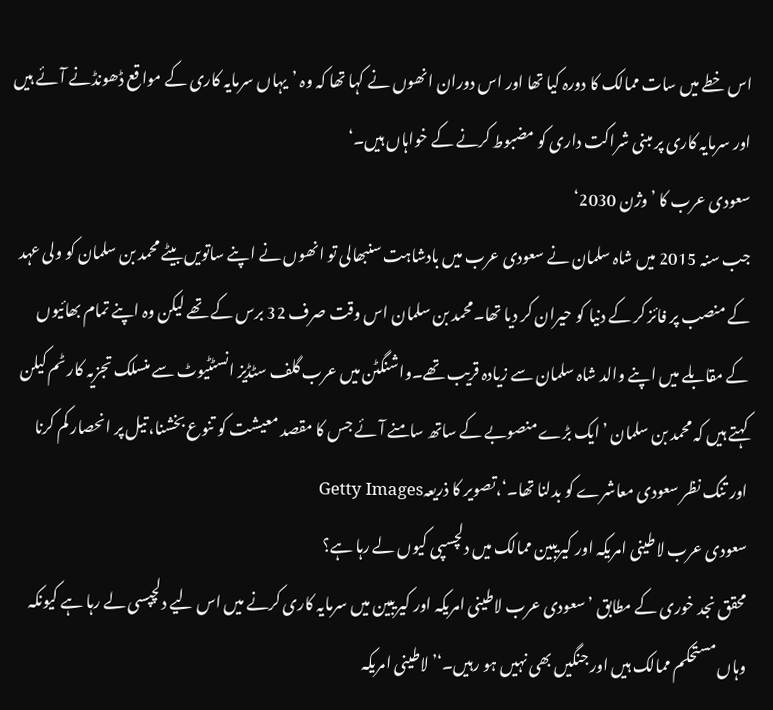اس خطے میں سات ممالک کا دورہ کیا تھا اور اس دوران انھوں نے کہا تھا کہ وہ ’یہاں سرمایہ کاری کے مواقع ڈھونڈنے آئے ہیں اور سرمایہ کاری پر مبنی شراکت داری کو مضبوط کرنے کے خواہاں ہیں۔‘
سعودی عرب کا ’وژن 2030‘
جب سنہ 2015 میں شاہ سلمان نے سعودی عرب میں بادشاہت سنبھالی تو انھوں نے اپنے ساتویں بیٹے محمد بن سلمان کو ولی عہد کے منصب پر فائز کر کے دنیا کو حیران کر دیا تھا۔محمد بن سلمان اس وقت صرف 32 برس کے تھے لیکن وہ اپنے تمام بھائیوں کے مقابلے میں اپنے والد شاہ سلمان سے زیادہ قریب تھے۔واشنگٹن میں عرب گلف سٹڈیز انسٹٹیوٹ سے منسلک تجزیہ کار ٹم کیلن کہتے ہیں کہ محمد بن سلمان ’ایک بڑے منصوبے کے ساتھ سامنے آئے جس کا مقصد معیشت کو تنوع بخشنا، تیل پر انحصار کم کرنا اور تنگ نظر سعودی معاشرے کو بدلنا تھا۔‘،تصویر کا ذریعہGetty Images
سعودی عرب لاطینی امریکہ اور کیریبین ممالک میں دلچسپی کیوں لے رہا ہے؟
محقق نجد خوری کے مطابق ’سعودی عرب لاطینی امریکہ اور کیریبین میں سرمایہ کاری کرنے میں اس لیے دلچپسی لے رہا ہے کیونکہ وہاں مستحکم ممالک ہیں اور جنگیں بھی نہیں ہو رہیں۔‘’لاطینی امریکہ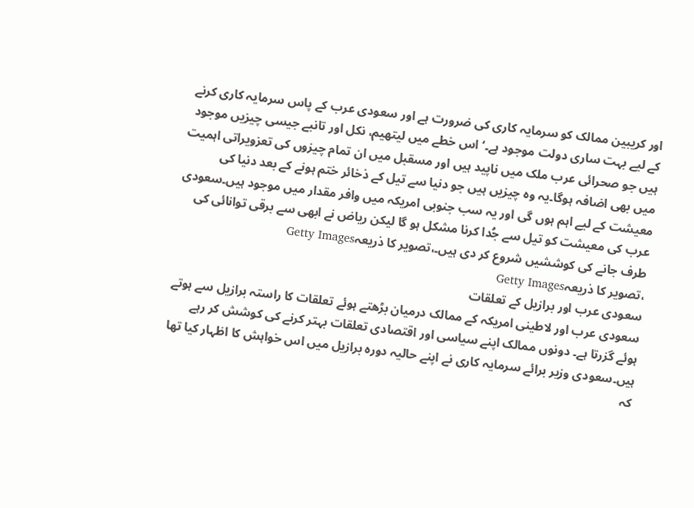اور کریبین ممالک کو سرمایہ کاری کی ضرورت ہے اور سعودی عرب کے پاس سرمایہ کاری کرنے کے لیے بہت ساری دولت موجود ہے۔‘اس خطے میں لیتھیم، نکل اور تانبے جیسی چیزیں موجود ہیں جو صحرائی عرب ملک میں ناپید ہیں اور مسقبل میں ان تمام چیزوں کی تعزویراتی اہمیت میں بھی اضافہ ہوگا۔یہ وہ چیزیں ہیں جو دنیا سے تیل کے ذخائر ختم ہونے کے بعد دنیا کی معیشت کے لیے اہم ہوں گی اور یہ سب جنوبی امریکہ میں وافر مقدار میں موجود ہیں۔سعودی عرب کی معیشت کو تیل سے جُدا کرنا مشکل ہو گا لیکن ریاض نے ابھی سے برقی توانائی کی طرف جانے کی کوششیں شروع کر دی ہیں۔،تصویر کا ذریعہGetty Images
،تصویر کا ذریعہGetty Images
سعودی عرب اور برازیل کے تعلقات
سعودی عرب اور لاطینی امریکہ کے ممالک درمیان بڑھتے ہوئے تعلقات کا راستہ برازیل سے ہوتے ہوئے گزرتا ہے۔ دونوں ممالک اپنے سیاسی اور اقتصادی تعلقات بہتر کرنے کی کوشش کر رہے ہیں۔سعودی وزیر برائے سرمایہ کاری نے اپنے حالیہ دورہ برازیل میں اس خواہش کا اظہار کیا تھا کہ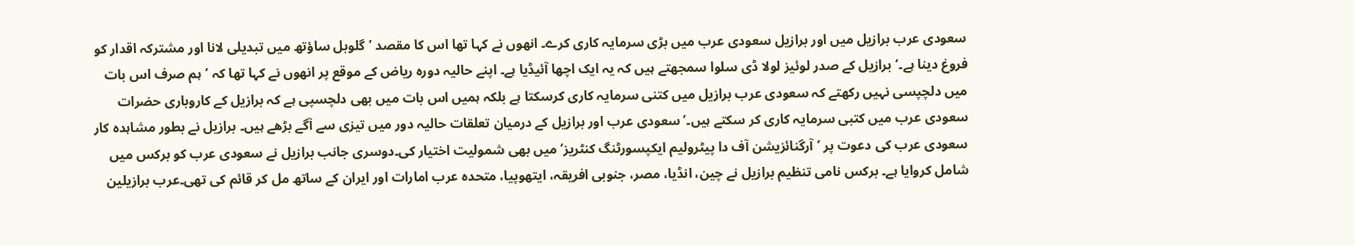سعودی عرب برازیل میں اور برازیل سعودی عرب میں بڑی سرمایہ کاری کرے۔ انھوں نے کہا تھا اس کا مقصد ’گلوبل ساؤتھ میں تبدیلی لانا اور مشترکہ اقدار کو فروغ دینا ہے۔‘برازیل کے صدر لوئیز لولا ڈی سلوا سمجھتے ہیں کہ یہ ایک اچھا آئیڈیا ہے۔ اپنے حالیہ دورہ ریاض کے موقع پر انھوں نے کہا تھا کہ ’ہم صرف اس بات میں دلچپسی نہیں رکھتے کہ سعودی عرب برازیل میں کتنی سرمایہ کاری کرسکتا ہے بلکہ ہمیں اس بات میں بھی دلچسپی ہے کہ برازیل کے کاروباری حضرات سعودی عرب میں کتبی سرمایہ کاری کر سکتے ہیں۔‘سعودی عرب اور برازیل کے درمیان تعلقات حالیہ دور میں تیزی سے آگے بڑھے ہیں۔ برازیل نے بطور مشاہدہ کار سعودی عرب کی دعوت پر ’آرگنائزیشن آف دا پیٹرولیم ایکپسورٹنگ کنٹریز‘ میں بھی شمولیت اختیار کی۔دوسری جانب برازیل نے سعودی عرب کو برکس میں شامل کروایا ہے۔ برکس نامی تنظیم برازیل نے چین، انڈیا، مصر، جنوبی افریقہ، ایتھوپیا، متحدہ عرب امارات اور ایران کے ساتھ مل کر قائم کی تھی۔عرب برازیلین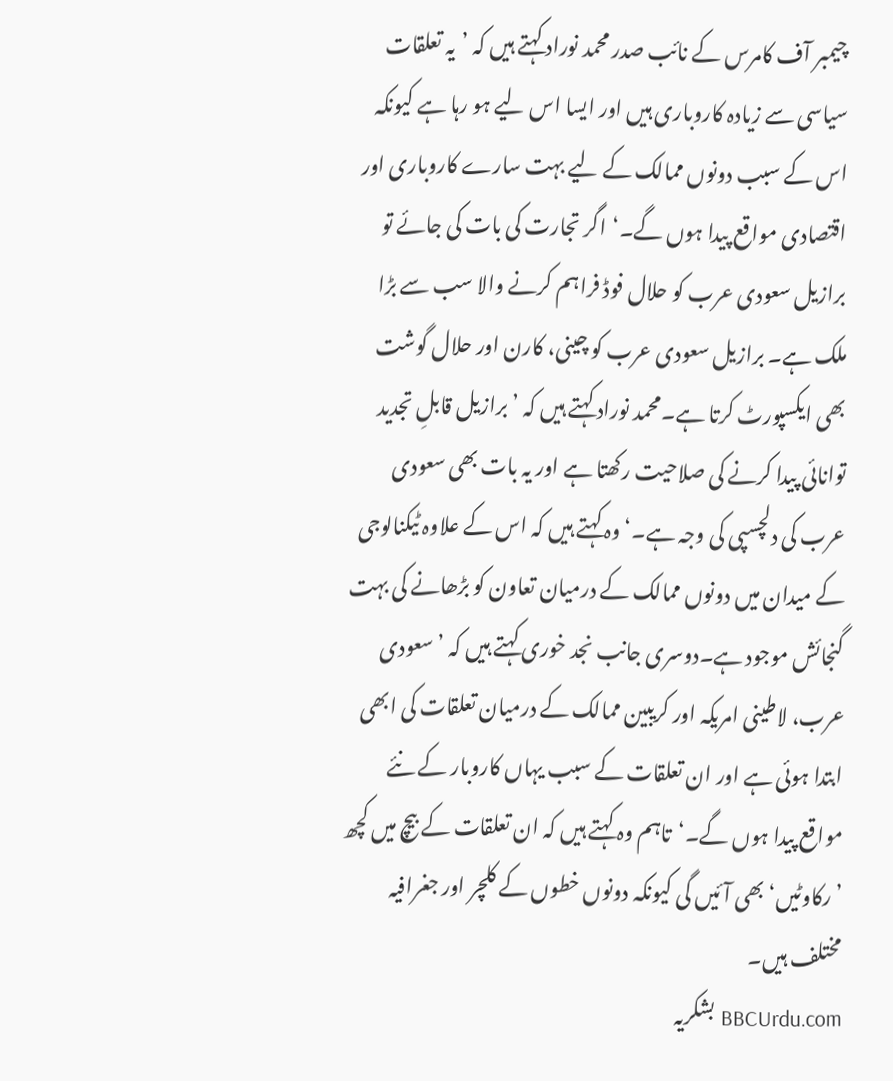چیمبر آف کامرس کے نائب صدر محمد نوراد کہتے ہیں کہ ’یہ تعلقات سیاسی سے زیادہ کاروباری ہیں اور ایسا اس لیے ہو رہا ہے کیونکہ اس کے سبب دونوں ممالک کے لیے بہت سارے کاروباری اور اقتصادی مواقع پیدا ہوں گے۔‘اگر تجارت کی بات کی جائے تو برازیل سعودی عرب کو حلال فوڈ فراہم کرنے والا سب سے بڑا ملک ہے۔ برازیل سعودی عرب کو چینی، کارن اور حلال گوشت بھی ایکسپورٹ کرتا ہے۔محمد نوراد کہتے ہیں کہ ’برازیل قابلِ تجدید توانائی پیدا کرنے کی صلاحیت رکھتا ہے اور یہ بات بھی سعودی عرب کی دلچسپی کی وجہ ہے۔‘وہ کہتے ہیں کہ اس کے علاوہ ٹیکنالوجی کے میدان میں دونوں ممالک کے درمیان تعاون کو بڑھانے کی بہت گنجائش موجود ہے۔دوسری جانب نجد خوری کہتے ہیں کہ ’سعودی عرب، لاطینی امریکہ اور کریبین ممالک کے درمیان تعلقات کی ابھی ابتدا ہوئی ہے اور ان تعلقات کے سبب یہاں کاروبار کے نئے مواقع پیدا ہوں گے۔‘تاہم وہ کہتے ہیں کہ ان تعلقات کے بیچ میں کچھ ’رکاوٹیں‘ بھی آئیں گی کیونکہ دونوں خطوں کے کلچر اور جغرافیہ مختلف ہیں۔
BBCUrdu.com بشکریہ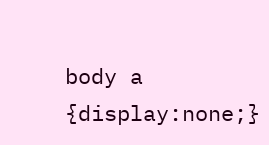body a {display:none;}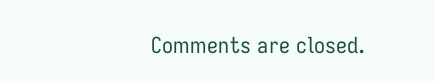Comments are closed.